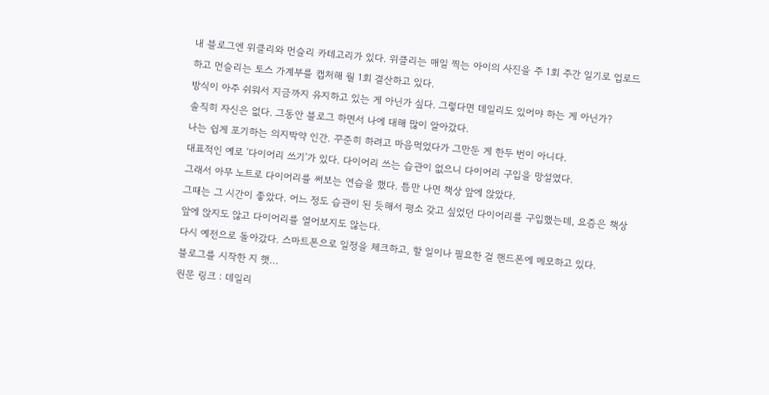내 블로그엔 위클리와 먼슬리 카테고리가 있다. 위클리는 매일 찍는 아이의 사진을 주 1회 주간 일기로 업로드하고 먼슬리는 토스 가계부를 캡처해 월 1회 결산하고 있다.
방식이 아주 쉬워서 지금까지 유지하고 있는 게 아닌가 싶다. 그렇다면 데일리도 있어야 하는 게 아닌가?
솔직히 자신은 없다. 그동안 블로그 하면서 나에 대해 많이 알아갔다.
나는 쉽게 포기하는 의지박약 인간. 꾸준히 하려고 마음먹었다가 그만둔 게 한두 번이 아니다.
대표적인 예로 '다이어리 쓰기'가 있다. 다이어리 쓰는 습관이 없으니 다이어리 구입을 망설였다.
그래서 아무 노트로 다이어리를 써보는 연습을 했다. 틈만 나면 책상 앞에 앉았다.
그때는 그 시간이 좋았다. 어느 정도 습관이 된 듯해서 평소 갖고 싶었던 다이어리를 구입했는데, 요즘은 책상 앞에 앉지도 않고 다이어리를 열어보지도 않는다.
다시 예전으로 돌아갔다. 스마트폰으로 일정을 체크하고, 할 일이나 필요한 걸 핸드폰에 메모하고 있다.
블로그를 시작한 지 햇...
원문 링크 : 데일리